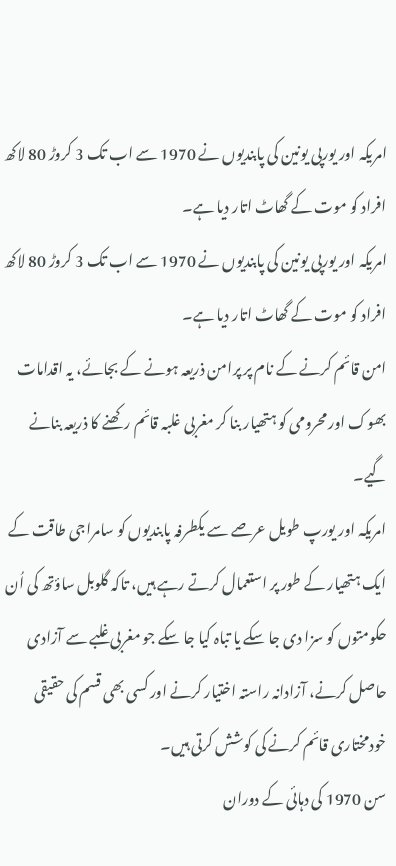امریکہ اور یورپی یونین کی پابندیوں نے 1970 سے اب تک 3 کروڑ 80 لاکھ افراد کو موت کے گھاٹ اتار دیا ہے۔
امریکہ اور یورپی یونین کی پابندیوں نے 1970 سے اب تک 3 کروڑ 80 لاکھ افراد کو موت کے گھاٹ اتار دیا ہے۔
امن قائم کرنے کے نام پر پرامن ذریعہ ہونے کے بجائے، یہ اقدامات بھوک اور محرومی کو ہتھیار بنا کر مغربی غلبہ قائم رکھنے کا ذریعہ بنانے گیے۔
امریکہ اور یورپ طویل عرصے سے یکطرفہ پابندیوں کو سامراجی طاقت کے ایک ہتھیار کے طور پر استعمال کرتے رہے ہیں، تاکہ گلوبل ساؤتھ کی اُن حکومتوں کو سزا دی جا سکے یا تباہ کیا جا سکے جو مغربی غلبے سے آزادی حاصل کرنے، آزادانہ راستہ اختیار کرنے اور کسی بھی قسم کی حقیقی خودمختاری قائم کرنے کی کوشش کرتی ہیں۔
سن 1970 کی دہائی کے دوران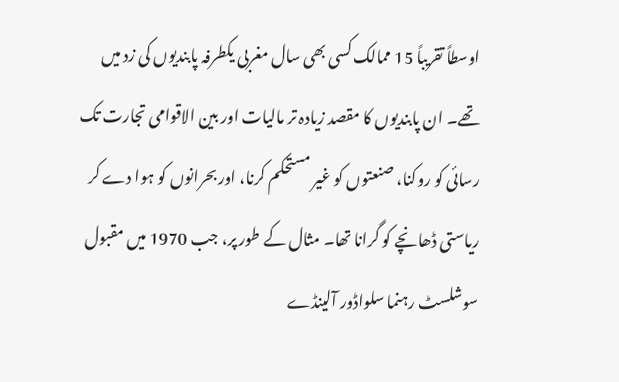اوسطاً تقریباً 15 ممالک کسی بھی سال مغربی یکطرفہ پابندیوں کی زد میں تھے۔ ان پابندیوں کا مقصد زیادہ تر مالیات اور بین الاقوامی تجارت تک رسائی کو روکنا، صنعتوں کو غیر مستحکم کرنا، اور بحرانوں کو ہوا دے کر ریاستی ڈھانچے کو گرانا تھا۔ مثال کے طور پر، جب 1970 میں مقبول سوشلسٹ رہنما سلواڈور آلینڈے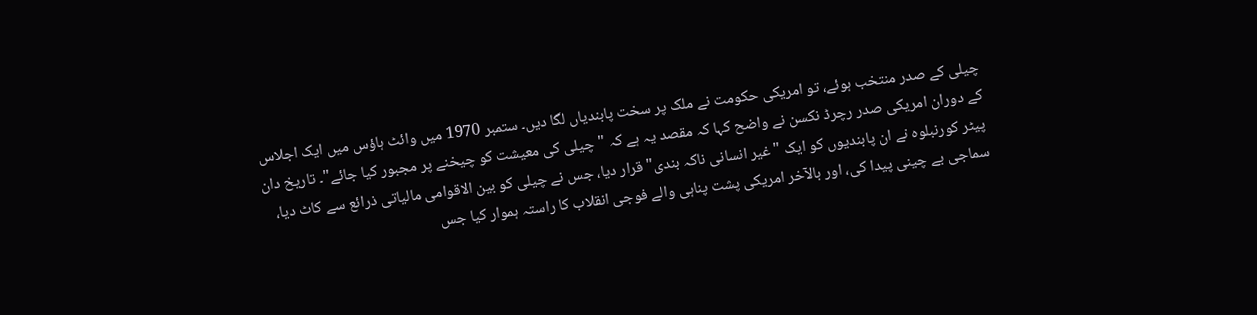چیلی کے صدر منتخب ہوئے، تو امریکی حکومت نے ملک پر سخت پابندیاں لگا دیں۔ ستمبر 1970 میں وائٹ ہاؤس میں ایک اجلاس کے دوران امریکی صدر رچرڈ نکسن نے واضح کہا کہ مقصد یہ ہے کہ "چیلی کی معیشت کو چیخنے پر مجبور کیا جائے"۔ تاریخ دان پیٹر کورنبلوہ نے ان پابندیوں کو ایک "غیر انسانی ناکہ بندی" قرار دیا، جس نے چیلی کو بین الاقوامی مالیاتی ذرائع سے کاٹ دیا، سماجی بے چینی پیدا کی، اور بالآخر امریکی پشت پناہی والے فوجی انقلاب کا راستہ ہموار کیا جس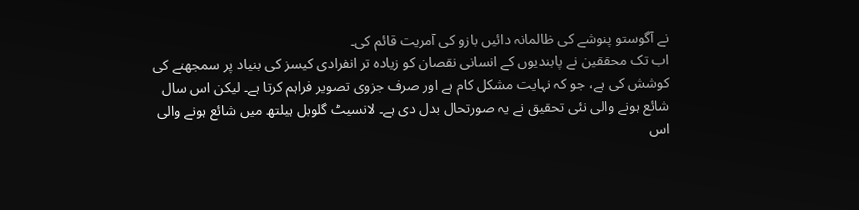نے آگوستو پنوشے کی ظالمانہ دائیں بازو کی آمریت قائم کی۔
اب تک محققین نے پابندیوں کے انسانی نقصان کو زیادہ تر انفرادی کیسز کی بنیاد پر سمجھنے کی کوشش کی ہے، جو کہ نہایت مشکل کام ہے اور صرف جزوی تصویر فراہم کرتا ہے۔ لیکن اس سال شائع ہونے والی نئی تحقیق نے یہ صورتحال بدل دی ہے۔ لانسیٹ گلوبل ہیلتھ میں شائع ہونے والی اس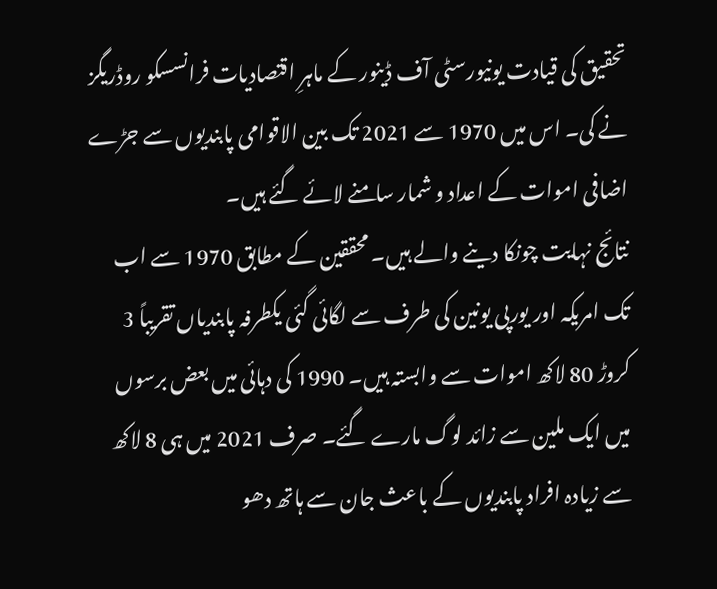تحقیق کی قیادت یونیورسٹی آف ڈینور کے ماہرِ اقتصادیات فرانسسکو روڈریگز نے کی۔ اس میں 1970 سے 2021 تک بین الاقوامی پابندیوں سے جڑے اضافی اموات کے اعداد و شمار سامنے لائے گئے ہیں۔
نتائج نہایت چونکا دینے والے ہیں۔ محققین کے مطابق 1970 سے اب تک امریکہ اور یورپی یونین کی طرف سے لگائی گئی یکطرفہ پابندیاں تقریباً 3 کروڑ 80 لاکھ اموات سے وابستہ ہیں۔ 1990 کی دہائی میں بعض برسوں میں ایک ملین سے زائد لوگ مارے گئے۔ صرف 2021 میں ہی 8 لاکھ سے زیادہ افراد پابندیوں کے باعث جان سے ہاتھ دھو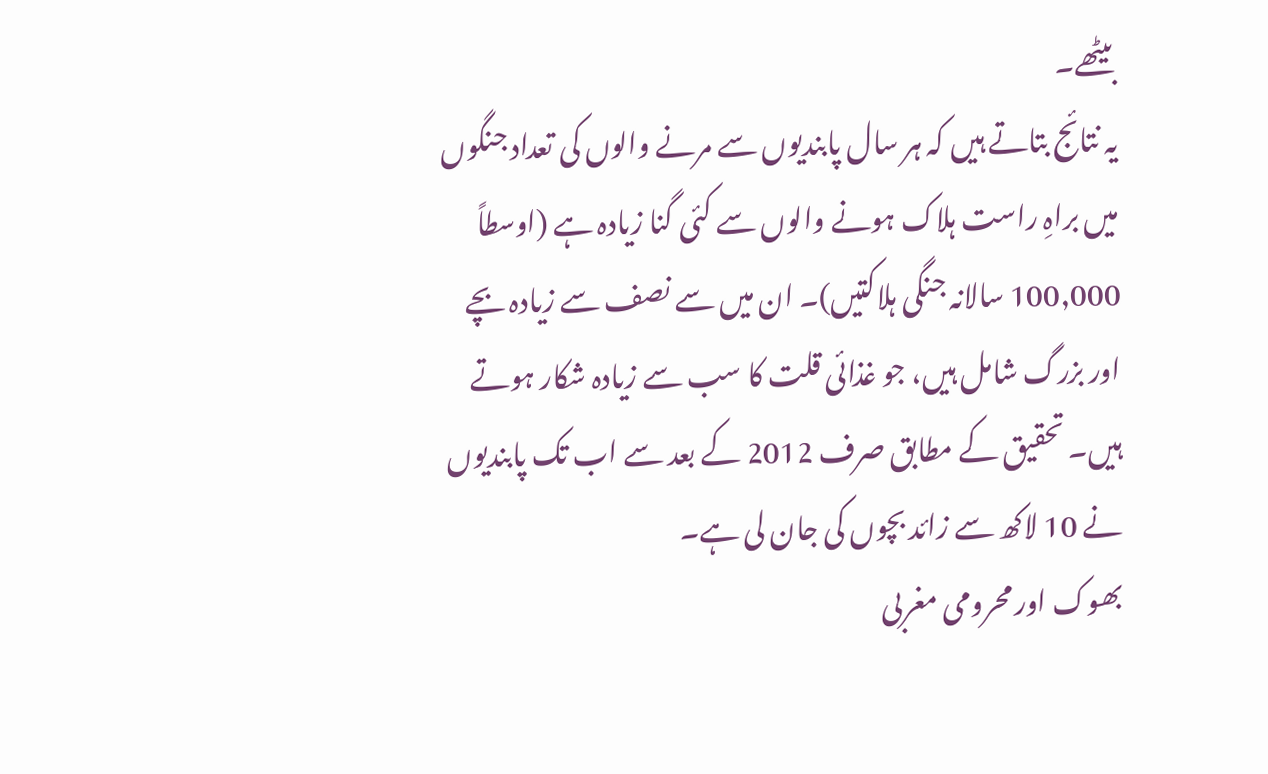بیٹھے۔
یہ نتائج بتاتے ہیں کہ ہر سال پابندیوں سے مرنے والوں کی تعداد جنگوں میں براہِ راست ہلاک ہونے والوں سے کئی گنا زیادہ ہے (اوسطاً 100,000 سالانہ جنگی ہلاکتیں)۔ ان میں سے نصف سے زیادہ بچے اور بزرگ شامل ہیں، جو غذائی قلت کا سب سے زیادہ شکار ہوتے ہیں۔ تحقیق کے مطابق صرف 2012 کے بعد سے اب تک پابندیوں نے 10 لاکھ سے زائد بچوں کی جان لی ہے۔
بھوک اور محرومی مغربی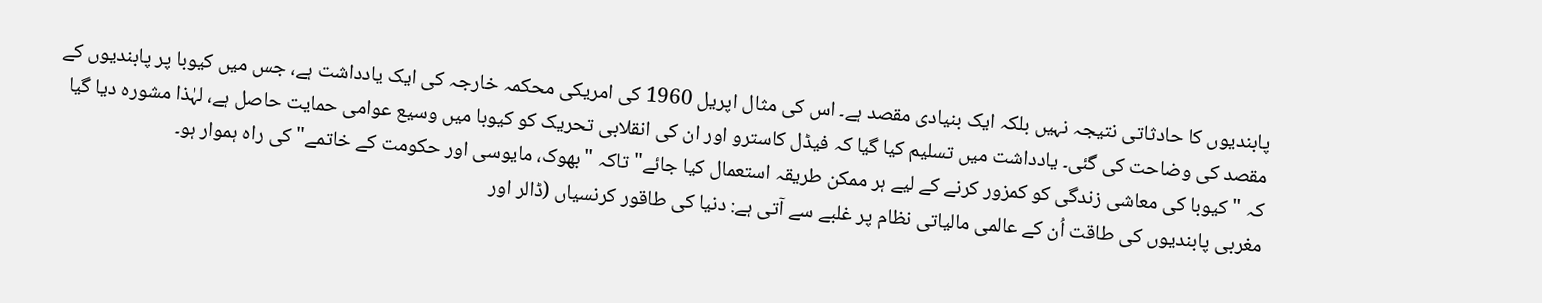پابندیوں کا حادثاتی نتیجہ نہیں بلکہ ایک بنیادی مقصد ہے۔ اس کی مثال اپریل 1960 کی امریکی محکمہ خارجہ کی ایک یادداشت ہے، جس میں کیوبا پر پابندیوں کے مقصد کی وضاحت کی گئی۔ یادداشت میں تسلیم کیا گیا کہ فیڈل کاسترو اور ان کی انقلابی تحریک کو کیوبا میں وسیع عوامی حمایت حاصل ہے، لہٰذا مشورہ دیا گیا کہ "کیوبا کی معاشی زندگی کو کمزور کرنے کے لیے ہر ممکن طریقہ استعمال کیا جائے" تاکہ "بھوک، مایوسی اور حکومت کے خاتمے" کی راہ ہموار ہو۔
مغربی پابندیوں کی طاقت اُن کے عالمی مالیاتی نظام پر غلبے سے آتی ہے: دنیا کی طاقور کرنسیاں (ڈالر اور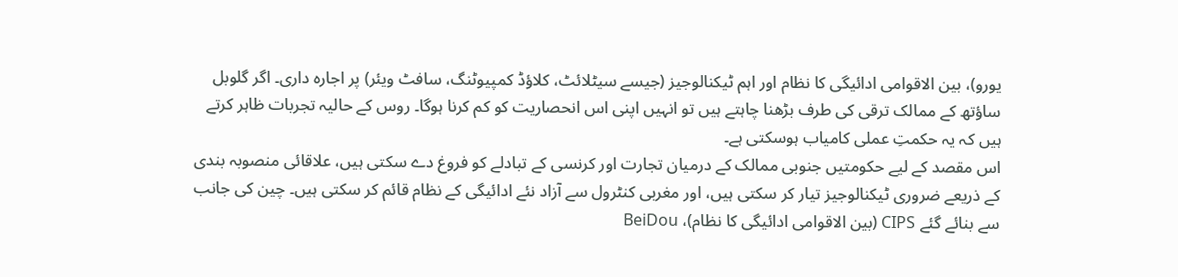یورو)، بین الاقوامی ادائیگی کا نظام اور اہم ٹیکنالوجیز (جیسے سیٹلائٹ، کلاؤڈ کمپیوٹنگ، سافٹ ویئر) پر اجارہ داری۔ اگر گلوبل ساؤتھ کے ممالک ترقی کی طرف بڑھنا چاہتے ہیں تو انہیں اپنی اس انحصاریت کو کم کرنا ہوگا۔ روس کے حالیہ تجربات ظاہر کرتے ہیں کہ یہ حکمتِ عملی کامیاب ہوسکتی ہے۔
اس مقصد کے لیے حکومتیں جنوبی ممالک کے درمیان تجارت اور کرنسی کے تبادلے کو فروغ دے سکتی ہیں، علاقائی منصوبہ بندی کے ذریعے ضروری ٹیکنالوجیز تیار کر سکتی ہیں، اور مغربی کنٹرول سے آزاد نئے ادائیگی کے نظام قائم کر سکتی ہیں۔ چین کی جانب سے بنائے گئے CIPS (بین الاقوامی ادائیگی کا نظام)، BeiDou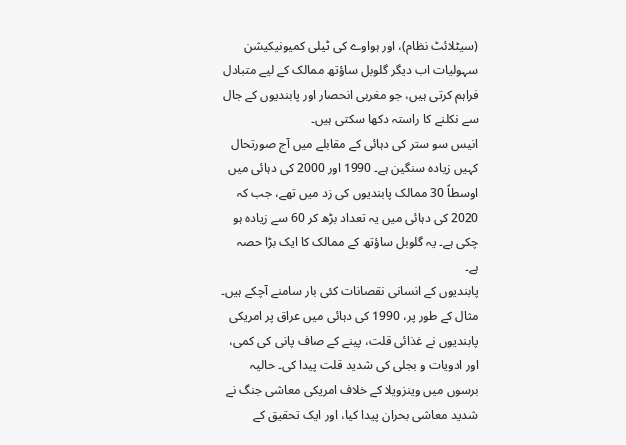(سیٹلائٹ نظام)، اور ہواوے کی ٹیلی کمیونیکیشن سہولیات اب دیگر گلوبل ساؤتھ ممالک کے لیے متبادل فراہم کرتی ہیں، جو مغربی انحصار اور پابندیوں کے جال سے نکلنے کا راستہ دکھا سکتی ہیں۔
انیس سو ستر کی دہائی کے مقابلے میں آج صورتحال کہیں زیادہ سنگین ہے۔ 1990 اور 2000 کی دہائی میں اوسطاً 30 ممالک پابندیوں کی زد میں تھے، جب کہ 2020 کی دہائی میں یہ تعداد بڑھ کر 60 سے زیادہ ہو چکی ہے۔ یہ گلوبل ساؤتھ کے ممالک کا ایک بڑا حصہ ہے۔
پابندیوں کے انسانی نقصانات کئی بار سامنے آچکے ہیں۔ مثال کے طور پر، 1990 کی دہائی میں عراق پر امریکی پابندیوں نے غذائی قلت، پینے کے صاف پانی کی کمی، اور ادویات و بجلی کی شدید قلت پیدا کی۔ حالیہ برسوں میں وینزویلا کے خلاف امریکی معاشی جنگ نے شدید معاشی بحران پیدا کیا، اور ایک تحقیق کے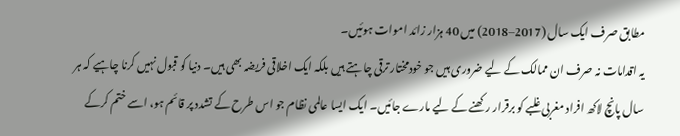مطابق صرف ایک سال (2017–2018) میں 40 ہزار زائد اموات ہوئیں۔
یہ اقدامات نہ صرف ان ممالک کے لیے ضروری ہیں جو خودمختار ترقی چاہتے ہیں بلکہ ایک اخلاقی فریضہ بھی ہیں۔ دنیا کو قبول نہیں کرنا چاہیے کہ ہر سال پانچ لاکھ افراد مغربی غلبے کو برقرار رکھنے کے لیے مارے جائیں۔ ایک ایسا عالمی نظام جو اس طرح کے تشدد پر قائم ہو، اسے ختم کرکے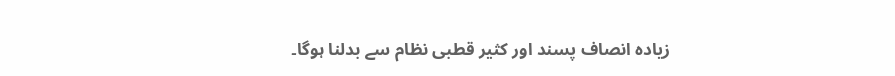زیادہ انصاف پسند اور کثیر قطبی نظام سے بدلنا ہوگا۔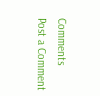Comments
Post a Comment